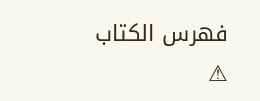فهرس الكتاب
⚠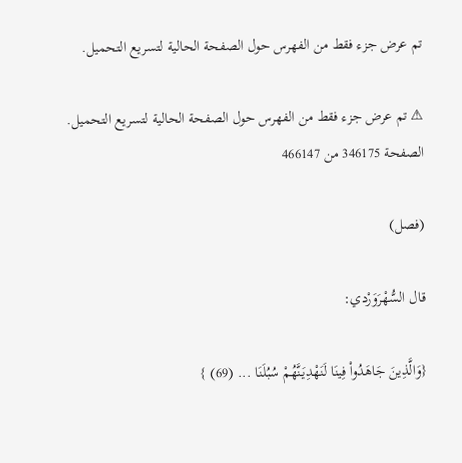تم عرض جزء فقط من الفهرس حول الصفحة الحالية لتسريع التحميل.

⚠ تم عرض جزء فقط من الفهرس حول الصفحة الحالية لتسريع التحميل.
الصفحة 346175 من 466147

(فصل)

قال السُّهْرَوَرْدي:

{وَالَّذِينَ جَاهَدُواْ فِينَا لَنَهْدِيَنَّهُمْ سُبُلَنَا ... (69) }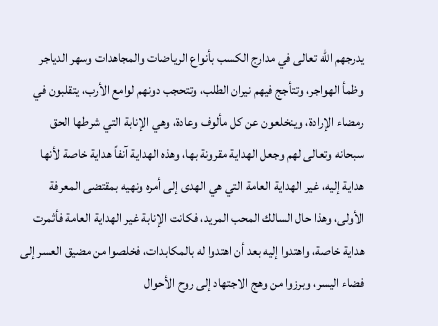يدرجهم الله تعالى في مدارج الكسب بأنواع الرياضات والمجاهدات وسهر الدياجر وظمأ الهواجر، وتتأجج فيهم نيران الطلب، وتتحجب دونهم لوامع الأرب، يتقلبون في رمضاء الإرادة، وينخلعون عن كل مألوف وعادة، وهي الإنابة التي شرطها الحق سبحانه وتعالى لهم وجعل الهداية مقرونة بها، وهذه الهداية آنفاً هداية خاصة لأنها هداية إليه، غير الهداية العامة التي هي الهدى إلى أمره ونهيه بمقتضى المعرفة الأولى، وهذا حال السالك المحب المريد، فكانت الإنابة غير الهداية العامة فأثمرت هداية خاصة، واهتدوا إليه بعد أن اهتدوا له بالمكابدات، فخلصوا من مضيق العسر إلى فضاء اليسر، وبرزوا من وهج الاجتهاد إلى روح الأحوال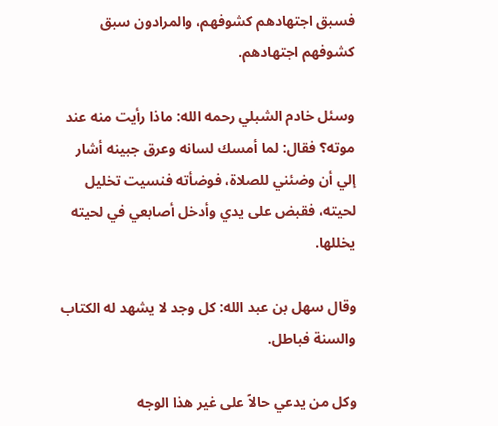فسبق اجتهادهم كشوفهم، والمرادون سبق كشوفهم اجتهادهم.

وسئل خادم الشبلي رحمه الله: ماذا رأيت منه عند موته؟ فقال: لما أمسك لسانه وعرق جبينه أشار إلي أن وضئني للصلاة، فوضأته فنسيت تخليل لحيته، فقبض على يدي وأدخل أصابعي في لحيته يخللها.

وقال سهل بن عبد الله: كل وجد لا يشهد له الكتاب والسنة فباطل.

وكل من يدعي حالاً على غير هذا الوجه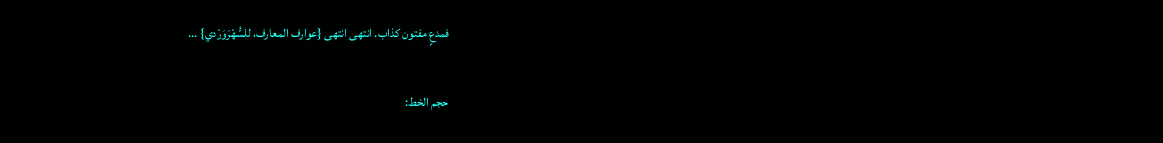فمدعٍ مفتون كذاب. انتهى انتهى {عوارف المعارف، للسُّهْرَوَرْدي} ...

حجم الخط: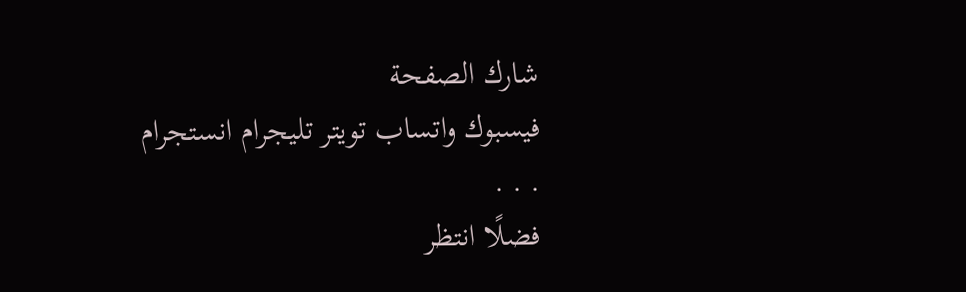شارك الصفحة
فيسبوك واتساب تويتر تليجرام انستجرام
. . .
فضلًا انتظر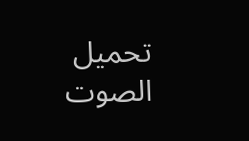تحميل الصوت